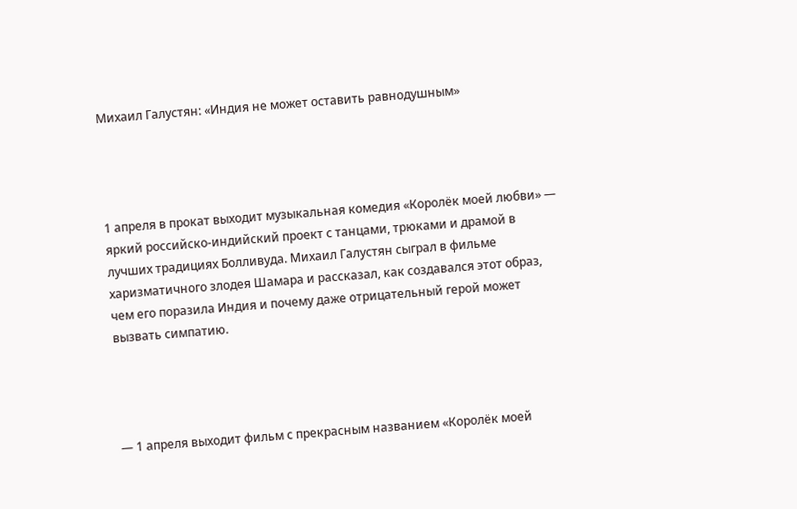Михаил Галустян: «Индия не может оставить равнодушным»




1 апреля в прокат выходит музыкальная комедия «Королёк моей любви» — яркий российско-индийский проект с танцами, трюками и драмой в лучших традициях Болливуда. Михаил Галустян сыграл в фильме харизматичного злодея Шамара и рассказал, как создавался этот образ, чем его поразила Индия и почему даже отрицательный герой может вызвать симпатию.




— 1 апреля выходит фильм с прекрасным названием «Королёк моей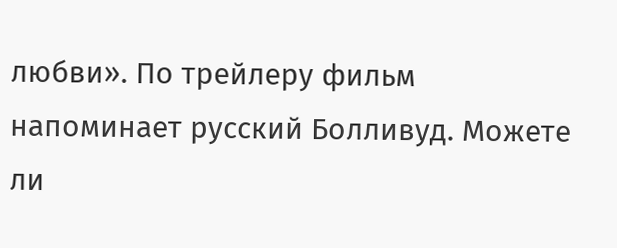любви». По трейлеру фильм напоминает русский Болливуд. Можете ли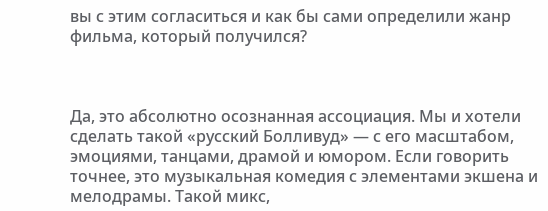вы с этим согласиться и как бы сами определили жанр фильма, который получился?



Да, это абсолютно осознанная ассоциация. Мы и хотели сделать такой «русский Болливуд» — с его масштабом, эмоциями, танцами, драмой и юмором. Если говорить точнее, это музыкальная комедия с элементами экшена и мелодрамы. Такой микс,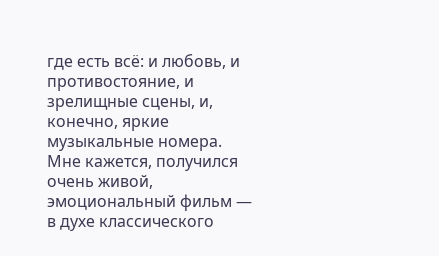где есть всё: и любовь, и противостояние, и зрелищные сцены, и, конечно, яркие музыкальные номера. Мне кажется, получился очень живой, эмоциональный фильм — в духе классического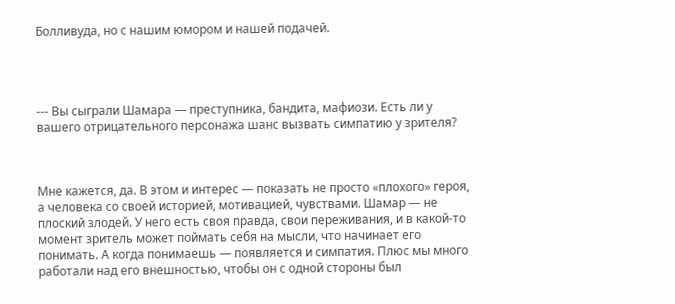Болливуда, но с нашим юмором и нашей подачей.




--- Вы сыграли Шамара — преступника, бандита, мафиози. Есть ли у вашего отрицательного персонажа шанс вызвать симпатию у зрителя?



Мне кажется, да. В этом и интерес — показать не просто «плохого» героя, а человека со своей историей, мотивацией, чувствами. Шамар — не плоский злодей. У него есть своя правда, свои переживания, и в какой-то момент зритель может поймать себя на мысли, что начинает его понимать. А когда понимаешь — появляется и симпатия. Плюс мы много работали над его внешностью, чтобы он с одной стороны был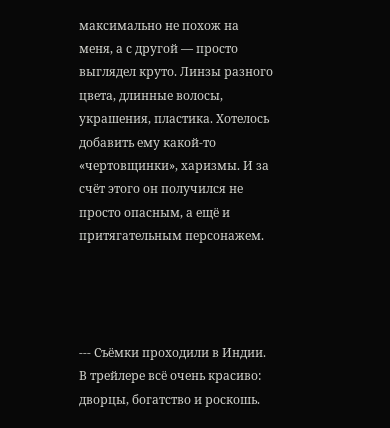максимально не похож на меня, а с другой — просто выглядел круто. Линзы разного цвета, длинные волосы, украшения, пластика. Хотелось добавить ему какой-то «чертовщинки», харизмы. И за счёт этого он получился не просто опасным, а ещё и притягательным персонажем.




--- Съёмки проходили в Индии. В трейлере всё очень красиво: дворцы, богатство и роскошь.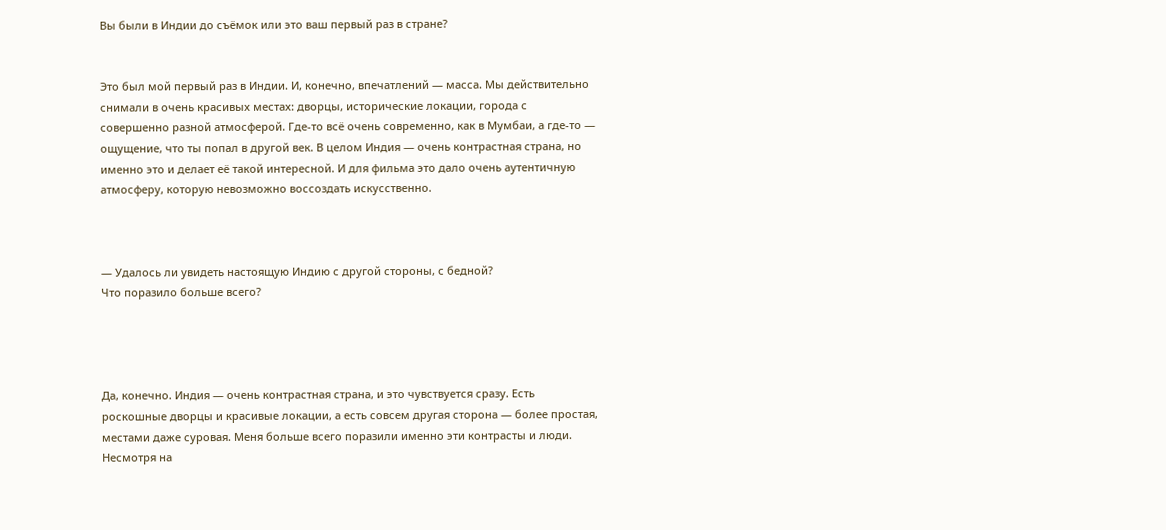Вы были в Индии до съёмок или это ваш первый раз в стране?


Это был мой первый раз в Индии. И, конечно, впечатлений — масса. Мы действительно снимали в очень красивых местах: дворцы, исторические локации, города с совершенно разной атмосферой. Где-то всё очень современно, как в Мумбаи, а где-то — ощущение, что ты попал в другой век. В целом Индия — очень контрастная страна, но именно это и делает её такой интересной. И для фильма это дало очень аутентичную атмосферу, которую невозможно воссоздать искусственно.



— Удалось ли увидеть настоящую Индию с другой стороны, с бедной?
Что поразило больше всего?




Да, конечно. Индия — очень контрастная страна, и это чувствуется сразу. Есть роскошные дворцы и красивые локации, а есть совсем другая сторона — более простая, местами даже суровая. Меня больше всего поразили именно эти контрасты и люди. Несмотря на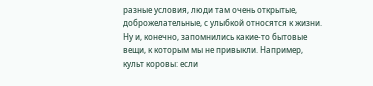разные условия, люди там очень открытые, доброжелательные, с улыбкой относятся к жизни. Ну и, конечно, запомнились какие-то бытовые вещи, к которым мы не привыкли. Например, культ коровы: если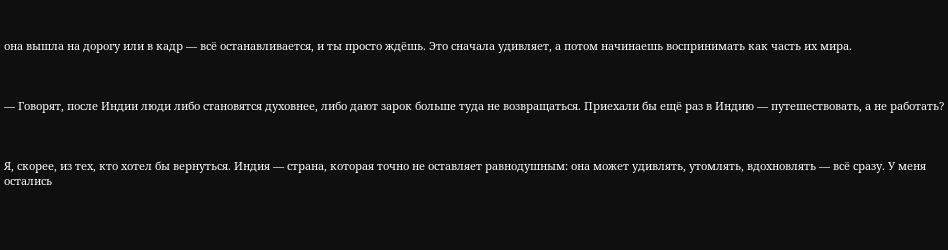она вышла на дорогу или в кадр — всё останавливается, и ты просто ждёшь. Это сначала удивляет, а потом начинаешь воспринимать как часть их мира.



— Говорят, после Индии люди либо становятся духовнее, либо дают зарок больше туда не возвращаться. Приехали бы ещё раз в Индию — путешествовать, а не работать?



Я, скорее, из тех, кто хотел бы вернуться. Индия — страна, которая точно не оставляет равнодушным: она может удивлять, утомлять, вдохновлять — всё сразу. У меня остались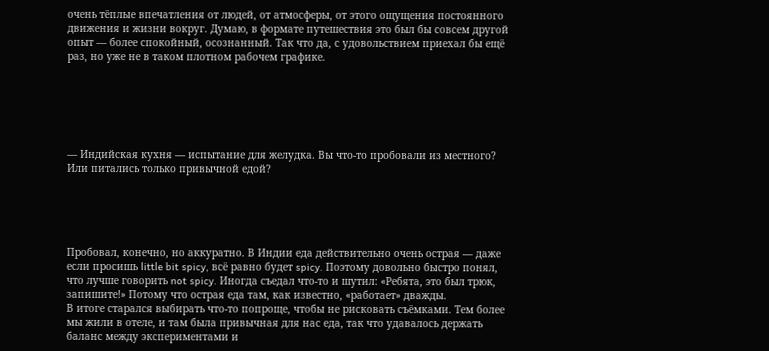очень тёплые впечатления от людей, от атмосферы, от этого ощущения постоянного движения и жизни вокруг. Думаю, в формате путешествия это был бы совсем другой опыт — более спокойный, осознанный. Так что да, с удовольствием приехал бы ещё раз, но уже не в таком плотном рабочем графике.






— Индийская кухня — испытание для желудка. Вы что-то пробовали из местного? Или питались только привычной едой?





Пробовал, конечно, но аккуратно. В Индии еда действительно очень острая — даже если просишь little bit spicy, всё равно будет spicy. Поэтому довольно быстро понял, что лучше говорить not spicy. Иногда съедал что-то и шутил: «Ребята, это был трюк, запишите!» Потому что острая еда там, как известно, «работает» дважды.
В итоге старался выбирать что-то попроще, чтобы не рисковать съёмками. Тем более мы жили в отеле, и там была привычная для нас еда, так что удавалось держать баланс между экспериментами и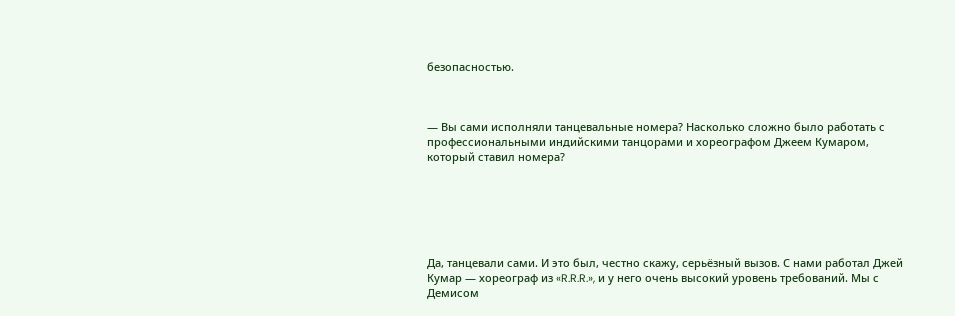безопасностью.



— Вы сами исполняли танцевальные номера? Насколько сложно было работать с профессиональными индийскими танцорами и хореографом Джеем Кумаром, который ставил номера?






Да, танцевали сами. И это был, честно скажу, серьёзный вызов. С нами работал Джей Кумар — хореограф из «R.R.R.», и у него очень высокий уровень требований. Мы с Демисом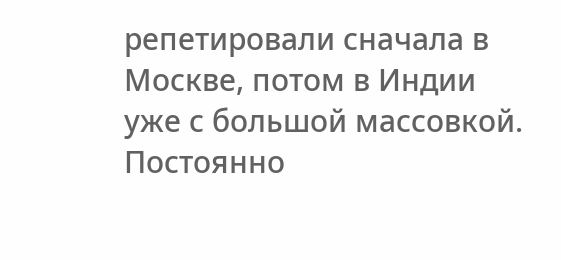репетировали сначала в Москве, потом в Индии уже с большой массовкой. Постоянно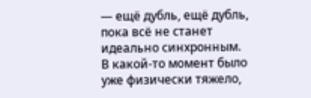— ещё дубль, ещё дубль, пока всё не станет идеально синхронным.
В какой-то момент было уже физически тяжело,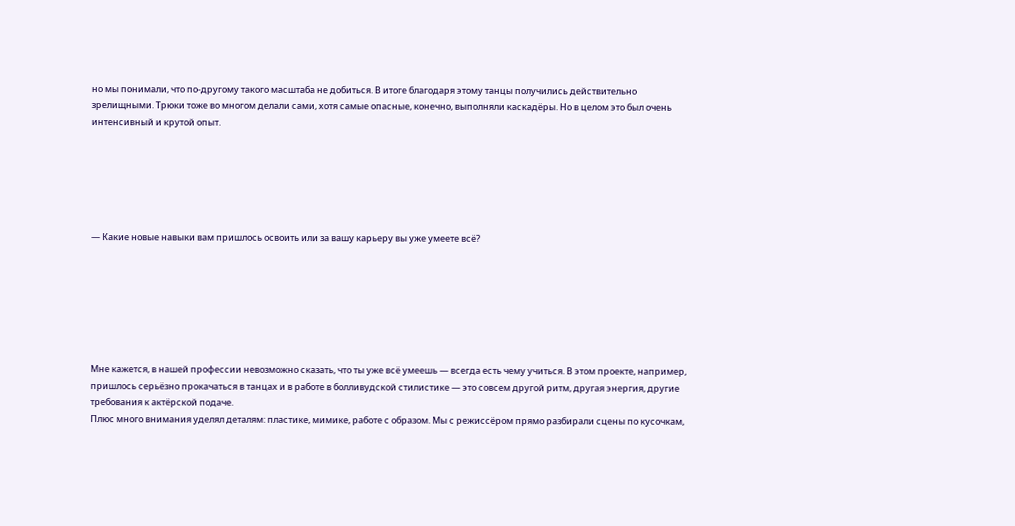но мы понимали, что по-другому такого масштаба не добиться. В итоге благодаря этому танцы получились действительно зрелищными. Трюки тоже во многом делали сами, хотя самые опасные, конечно, выполняли каскадёры. Но в целом это был очень интенсивный и крутой опыт.






— Какие новые навыки вам пришлось освоить или за вашу карьеру вы уже умеете всё?







Мне кажется, в нашей профессии невозможно сказать, что ты уже всё умеешь — всегда есть чему учиться. В этом проекте, например, пришлось серьёзно прокачаться в танцах и в работе в болливудской стилистике — это совсем другой ритм, другая энергия, другие требования к актёрской подаче.
Плюс много внимания уделял деталям: пластике, мимике, работе с образом. Мы с режиссёром прямо разбирали сцены по кусочкам,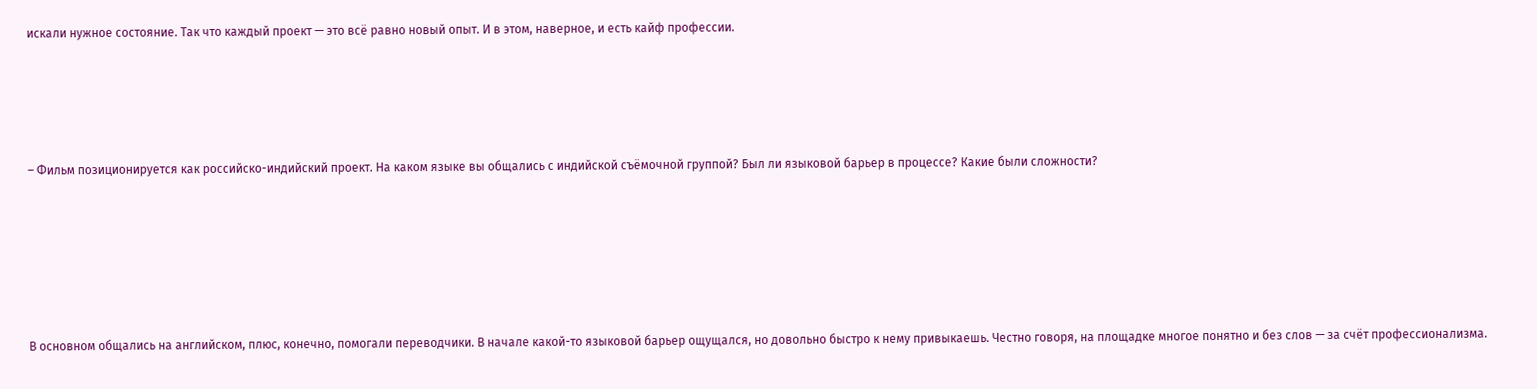искали нужное состояние. Так что каждый проект — это всё равно новый опыт. И в этом, наверное, и есть кайф профессии.






– Фильм позиционируется как российско-индийский проект. На каком языке вы общались с индийской съёмочной группой? Был ли языковой барьер в процессе? Какие были сложности?








В основном общались на английском, плюс, конечно, помогали переводчики. В начале какой-то языковой барьер ощущался, но довольно быстро к нему привыкаешь. Честно говоря, на площадке многое понятно и без слов — за счёт профессионализма.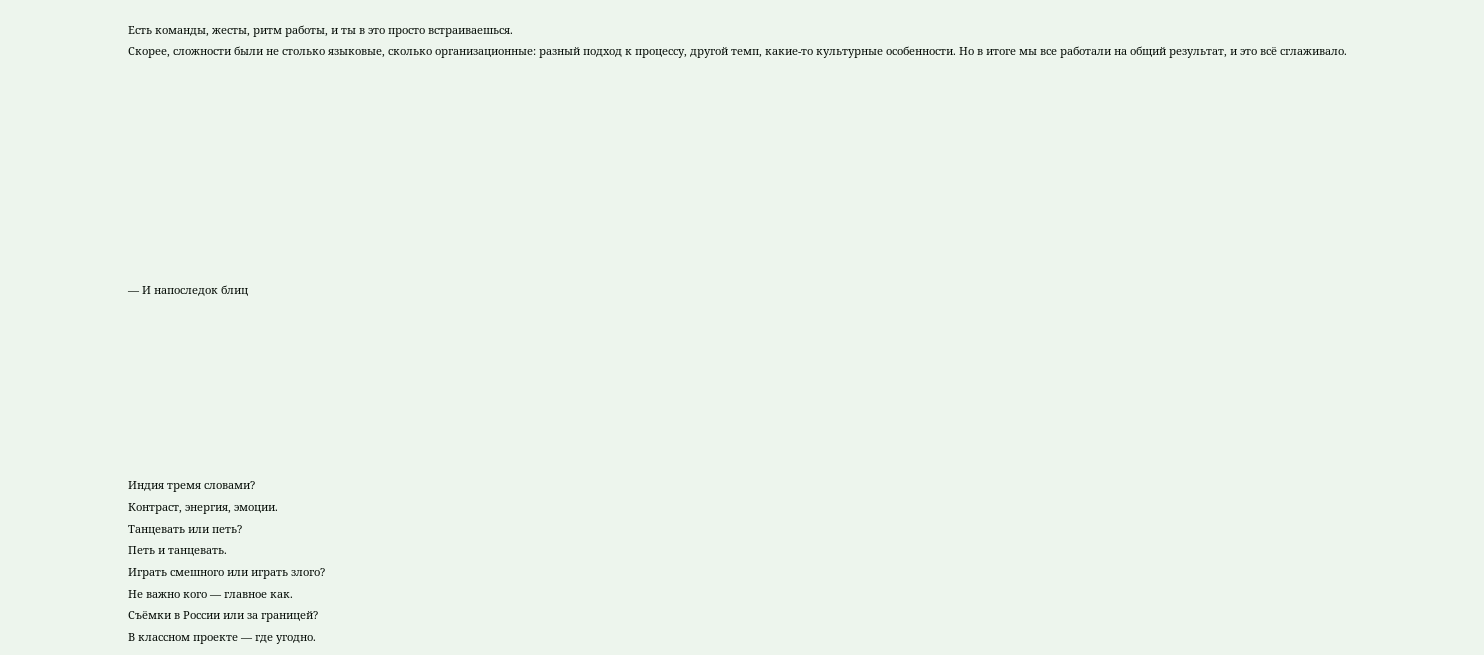Есть команды, жесты, ритм работы, и ты в это просто встраиваешься.
Скорее, сложности были не столько языковые, сколько организационные: разный подход к процессу, другой темп, какие-то культурные особенности. Но в итоге мы все работали на общий результат, и это всё сглаживало.










— И напоследок блиц








Индия тремя словами?
Контраст, энергия, эмоции.
Танцевать или петь?
Петь и танцевать.
Играть смешного или играть злого?
Не важно кого — главное как.
Съёмки в России или за границей?
В классном проекте — где угодно.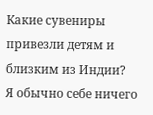Какие сувениры привезли детям и близким из Индии?
Я обычно себе ничего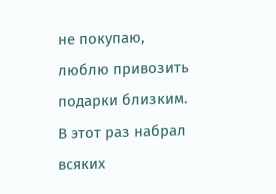не покупаю, люблю привозить подарки близким. В этот раз набрал всяких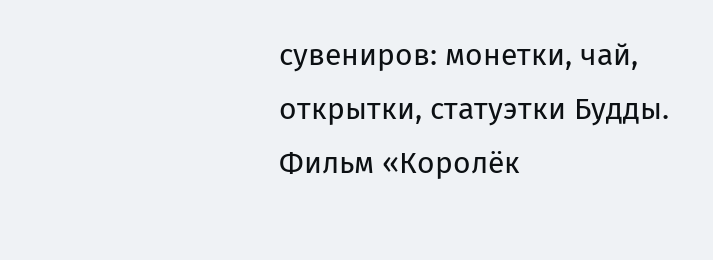сувениров: монетки, чай, открытки, статуэтки Будды.
Фильм «Королёк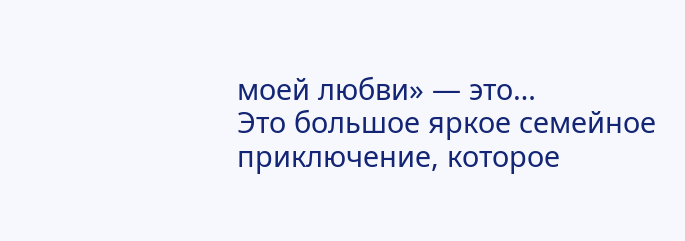моей любви» — это…
Это большое яркое семейное приключение, которое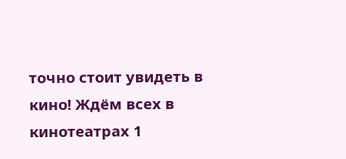точно стоит увидеть в кино! Ждём всех в кинотеатрах 1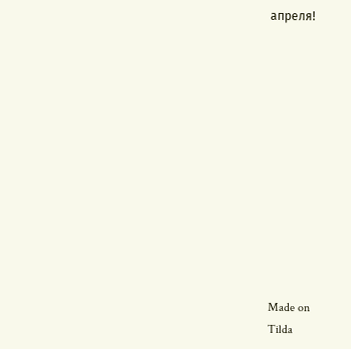апреля!












Made on
Tilda